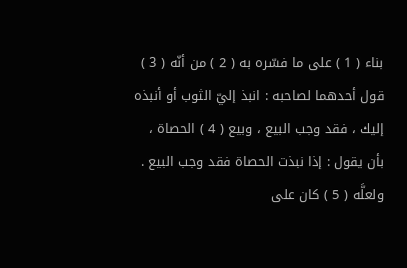بناء ( 1 ) على ما فسّره به ( 2 ) من أنّه ( 3 ) قول أحدهما لصاحبه : انبذ إليّ الثوب أو أنبذه إليك ، فقد وجب البيع ، وبيع ( 4 ) الحصاة ، بأن يقول : إذا نبذت الحصاة فقد وجب البيع . ولعلَّه ( 5 ) كان على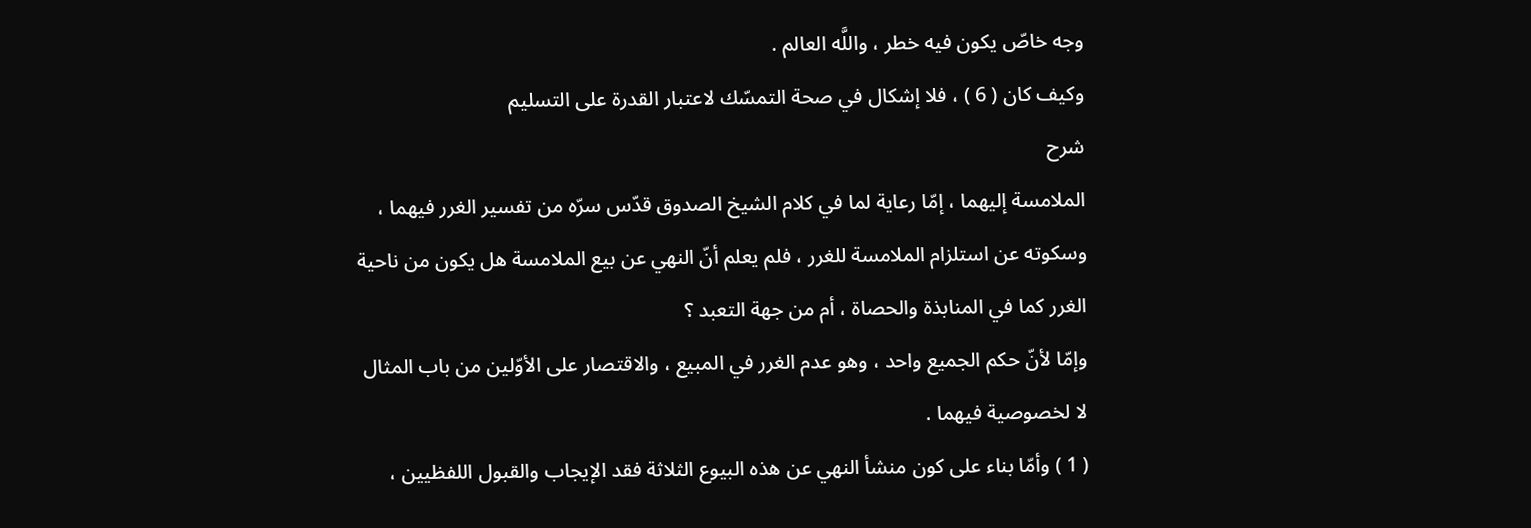وجه خاصّ يكون فيه خطر ، واللَّه العالم .
وكيف كان ( 6 ) ، فلا إشكال في صحة التمسّك لاعتبار القدرة على التسليم
شرح
الملامسة إليهما ، إمّا رعاية لما في كلام الشيخ الصدوق قدّس سرّه من تفسير الغرر فيهما ، وسكوته عن استلزام الملامسة للغرر ، فلم يعلم أنّ النهي عن بيع الملامسة هل يكون من ناحية الغرر كما في المنابذة والحصاة ، أم من جهة التعبد ؟
وإمّا لأنّ حكم الجميع واحد ، وهو عدم الغرر في المبيع ، والاقتصار على الأوّلين من باب المثال لا لخصوصية فيهما .
( 1 ) وأمّا بناء على كون منشأ النهي عن هذه البيوع الثلاثة فقد الإيجاب والقبول اللفظيين ،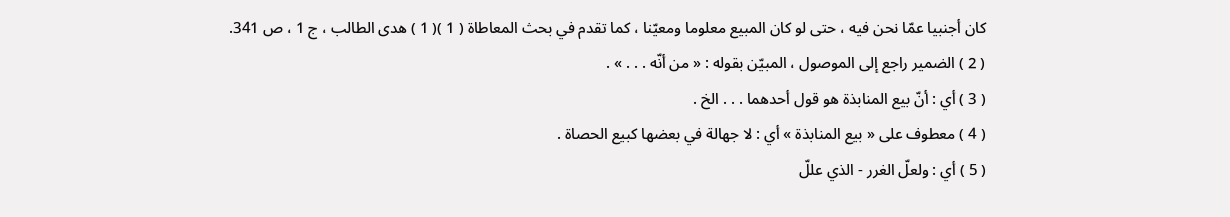كان أجنبيا عمّا نحن فيه ، حتى لو كان المبيع معلوما ومعيّنا ، كما تقدم في بحث المعاطاة ( 1 )( 1 ) هدى الطالب ، ج 1 ، ص 341.
( 2 ) الضمير راجع إلى الموصول ، المبيّن بقوله : « من أنّه . . . » .
( 3 ) أي : أنّ بيع المنابذة هو قول أحدهما . . . الخ .
( 4 ) معطوف على « بيع المنابذة » أي : لا جهالة في بعضها كبيع الحصاة .
( 5 ) أي : ولعلّ الغرر - الذي عللّ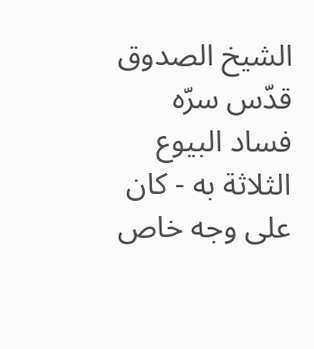الشيخ الصدوق قدّس سرّه فساد البيوع الثلاثة به - كان على وجه خاص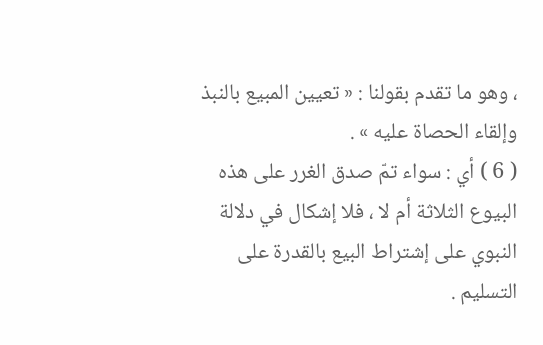، وهو ما تقدم بقولنا : « تعيين المبيع بالنبذ وإلقاء الحصاة عليه » .
( 6 ) أي : سواء تمّ صدق الغرر على هذه البيوع الثلاثة أم لا ، فلا إشكال في دلالة النبوي على إشتراط البيع بالقدرة على التسليم .